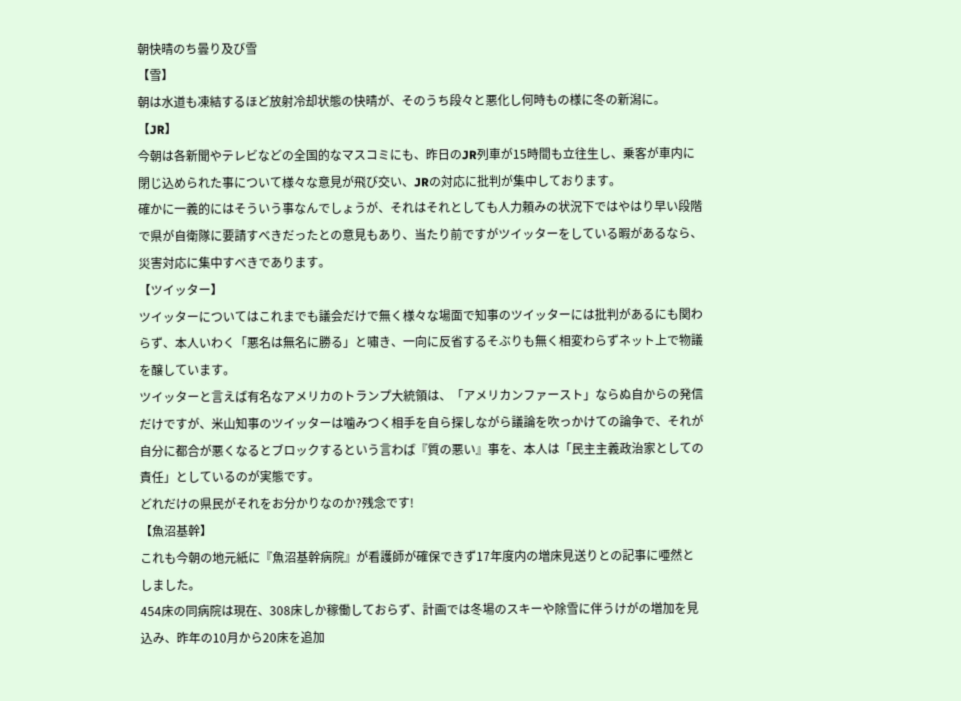朝快晴のち曇り及び雪
【雪】
朝は水道も凍結するほど放射冷却状態の快晴が、そのうち段々と悪化し何時もの様に冬の新潟に。
【JR】
今朝は各新聞やテレビなどの全国的なマスコミにも、昨日のJR列車が15時間も立往生し、乗客が車内に閉じ込められた事について様々な意見が飛び交い、JRの対応に批判が集中しております。
確かに一義的にはそういう事なんでしょうが、それはそれとしても人力頼みの状況下ではやはり早い段階で県が自衛隊に要請すべきだったとの意見もあり、当たり前ですがツイッターをしている暇があるなら、災害対応に集中すべきであります。
【ツイッター】
ツイッターについてはこれまでも議会だけで無く様々な場面で知事のツイッターには批判があるにも関わらず、本人いわく「悪名は無名に勝る」と嘯き、一向に反省するそぶりも無く相変わらずネット上で物議を醸しています。
ツイッターと言えば有名なアメリカのトランプ大統領は、「アメリカンファースト」ならぬ自からの発信だけですが、米山知事のツイッターは噛みつく相手を自ら探しながら議論を吹っかけての論争で、それが自分に都合が悪くなるとブロックするという言わば『質の悪い』事を、本人は「民主主義政治家としての責任」としているのが実態です。
どれだけの県民がそれをお分かりなのか?残念です!
【魚沼基幹】
これも今朝の地元紙に『魚沼基幹病院』が看護師が確保できず17年度内の増床見送りとの記事に唖然としました。
454床の同病院は現在、308床しか稼働しておらず、計画では冬場のスキーや除雪に伴うけがの増加を見込み、昨年の10月から20床を追加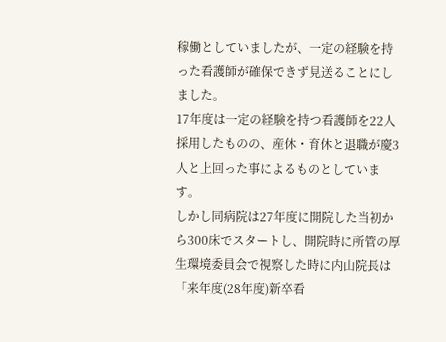稼働としていましたが、一定の経験を持った看護師が確保できず見送ることにしました。
17年度は一定の経験を持つ看護師を22人採用したものの、産休・育休と退職が慶3人と上回った事によるものとしています。
しかし同病院は27年度に開院した当初から300床でスタートし、開院時に所管の厚生環境委員会で視察した時に内山院長は「来年度(28年度)新卒看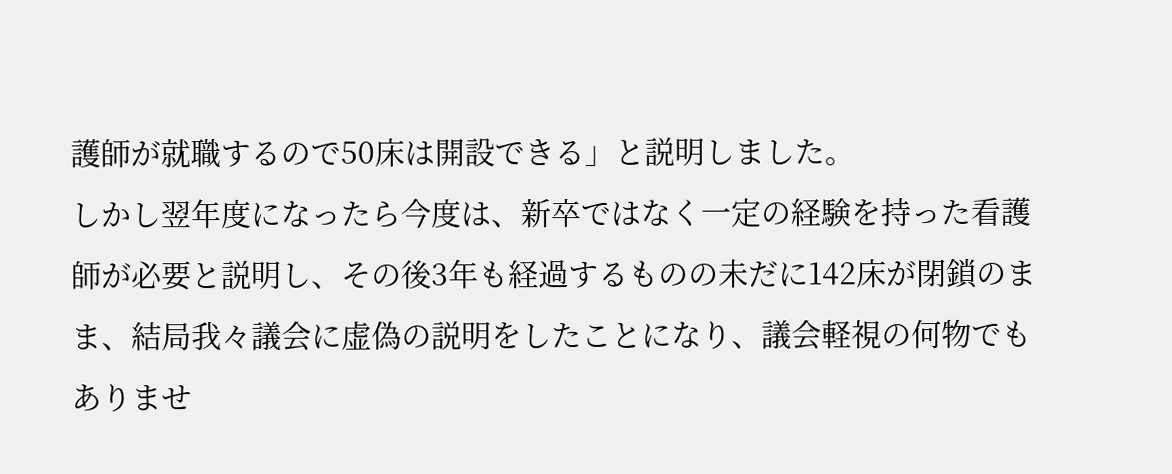護師が就職するので50床は開設できる」と説明しました。
しかし翌年度になったら今度は、新卒ではなく一定の経験を持った看護師が必要と説明し、その後3年も経過するものの未だに142床が閉鎖のまま、結局我々議会に虚偽の説明をしたことになり、議会軽視の何物でもありませ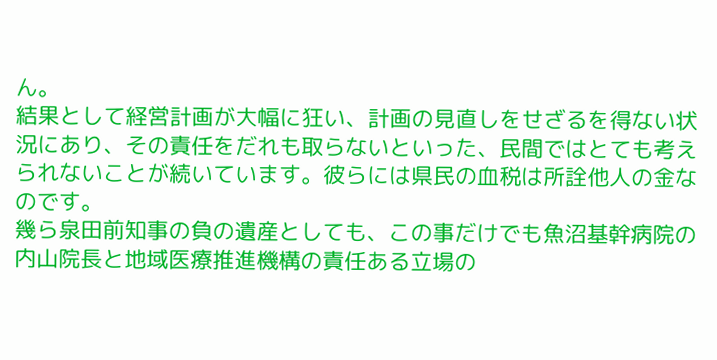ん。
結果として経営計画が大幅に狂い、計画の見直しをせざるを得ない状況にあり、その責任をだれも取らないといった、民間ではとても考えられないことが続いています。彼らには県民の血税は所詮他人の金なのです。
幾ら泉田前知事の負の遺産としても、この事だけでも魚沼基幹病院の内山院長と地域医療推進機構の責任ある立場の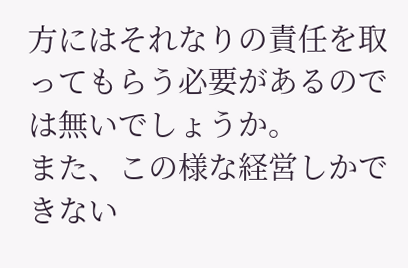方にはそれなりの責任を取ってもらう必要があるのでは無いでしょうか。
また、この様な経営しかできない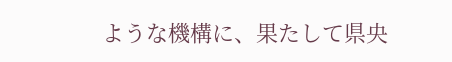ような機構に、果たして県央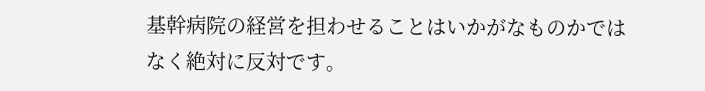基幹病院の経営を担わせることはいかがなものかではなく絶対に反対です。